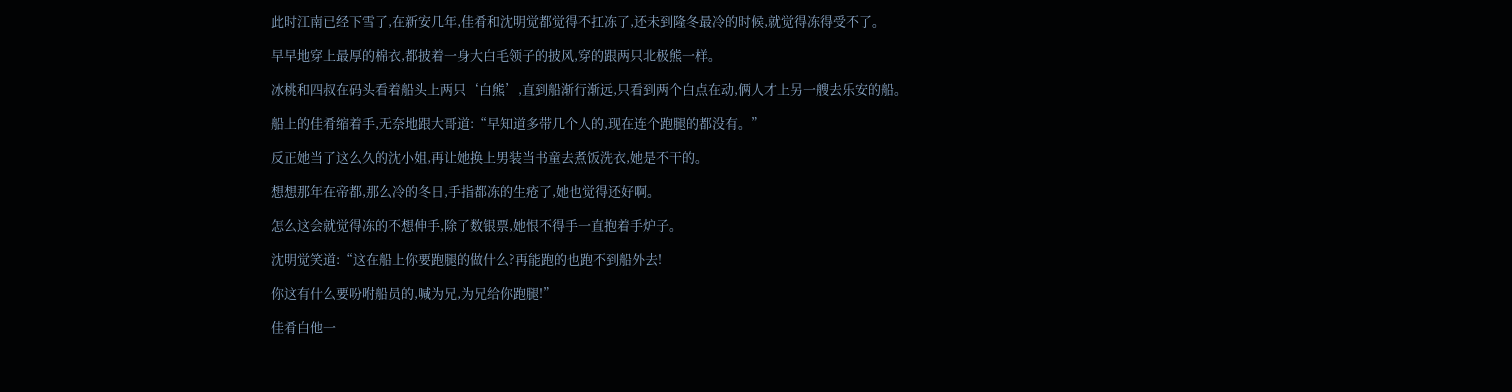此时江南已经下雪了,在新安几年,佳肴和沈明觉都觉得不扛冻了,还未到隆冬最冷的时候,就觉得冻得受不了。

早早地穿上最厚的棉衣,都披着一身大白毛领子的披风,穿的跟两只北极熊一样。

冰桃和四叔在码头看着船头上两只‘白熊’,直到船渐行渐远,只看到两个白点在动,俩人才上另一艘去乐安的船。

船上的佳肴缩着手,无奈地跟大哥道:“早知道多带几个人的,现在连个跑腿的都没有。”

反正她当了这么久的沈小姐,再让她换上男装当书童去煮饭洗衣,她是不干的。

想想那年在帝都,那么冷的冬日,手指都冻的生疮了,她也觉得还好啊。

怎么这会就觉得冻的不想伸手,除了数银票,她恨不得手一直抱着手炉子。

沈明觉笑道:“这在船上你要跑腿的做什么?再能跑的也跑不到船外去!

你这有什么要吩咐船员的,喊为兄,为兄给你跑腿!”

佳肴白他一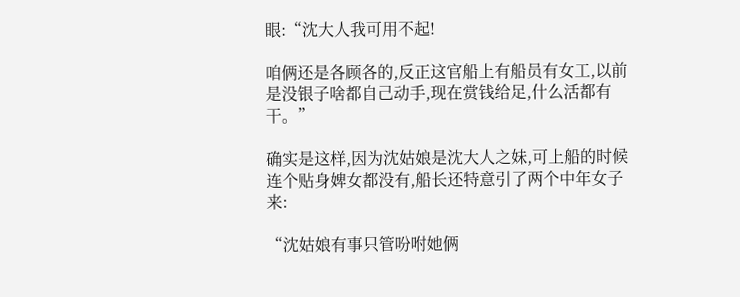眼:“沈大人我可用不起!

咱俩还是各顾各的,反正这官船上有船员有女工,以前是没银子啥都自己动手,现在赏钱给足,什么活都有干。”

确实是这样,因为沈姑娘是沈大人之妹,可上船的时候连个贴身婢女都没有,船长还特意引了两个中年女子来:

“沈姑娘有事只管吩咐她俩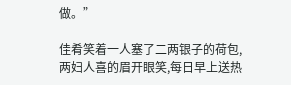做。”

佳肴笑着一人塞了二两银子的荷包,两妇人喜的眉开眼笑,每日早上送热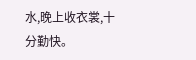水,晚上收衣裳,十分勤快。